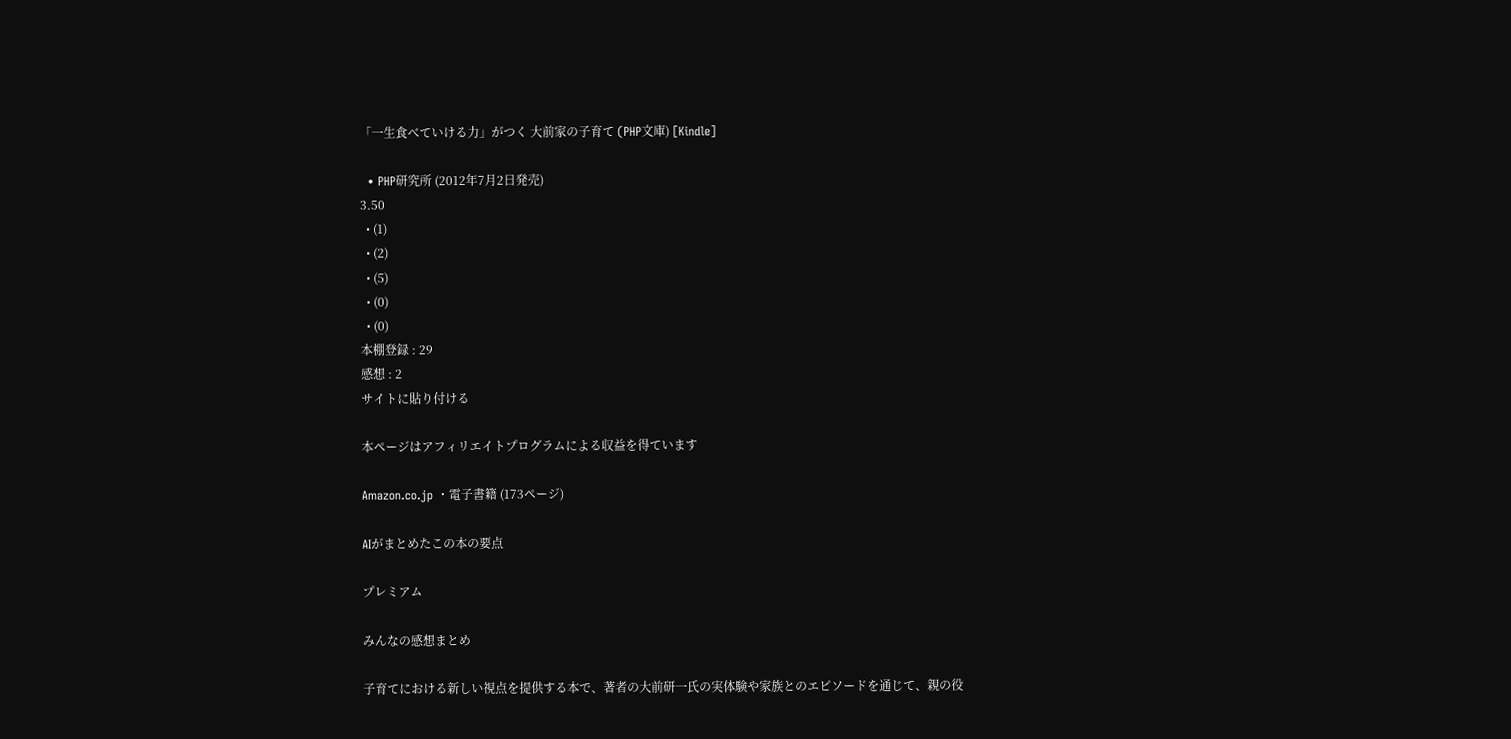「一生食べていける力」がつく 大前家の子育て (PHP文庫) [Kindle]

  • PHP研究所 (2012年7月2日発売)
3.50
  • (1)
  • (2)
  • (5)
  • (0)
  • (0)
本棚登録 : 29
感想 : 2
サイトに貼り付ける

本ページはアフィリエイトプログラムによる収益を得ています

Amazon.co.jp ・電子書籍 (173ページ)

AIがまとめたこの本の要点

プレミアム

みんなの感想まとめ

子育てにおける新しい視点を提供する本で、著者の大前研一氏の実体験や家族とのエピソードを通じて、親の役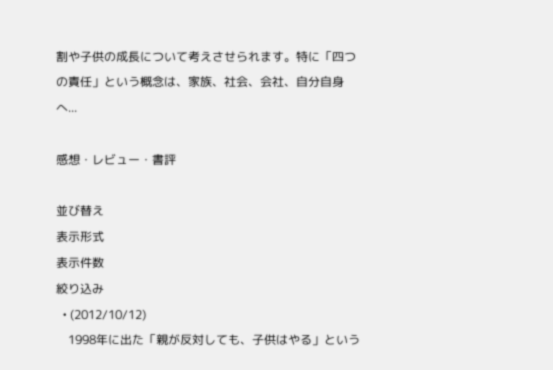割や子供の成長について考えさせられます。特に「四つの責任」という概念は、家族、社会、会社、自分自身へ...

感想・レビュー・書評

並び替え
表示形式
表示件数
絞り込み
  • (2012/10/12)
    1998年に出た「親が反対しても、子供はやる」という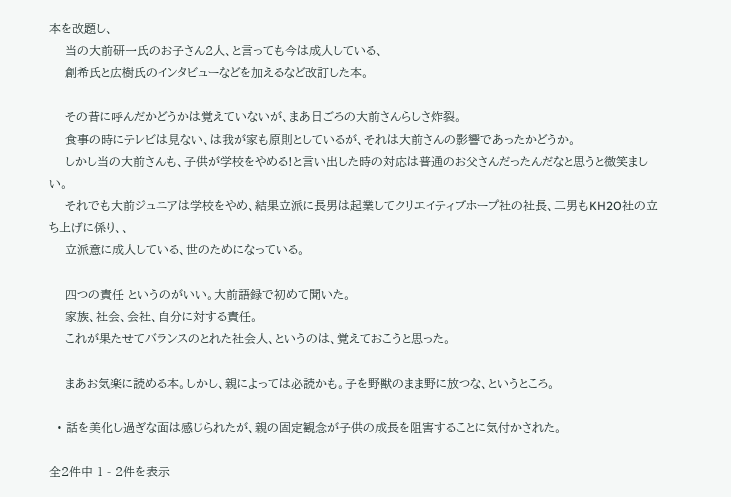本を改題し、
    当の大前研一氏のお子さん2人、と言っても今は成人している、
    創希氏と広樹氏のインタビューなどを加えるなど改訂した本。

    その昔に呼んだかどうかは覚えていないが、まあ日ごろの大前さんらしさ炸裂。
    食事の時にテレビは見ない、は我が家も原則としているが、それは大前さんの影響であったかどうか。
    しかし当の大前さんも、子供が学校をやめる!と言い出した時の対応は普通のお父さんだったんだなと思うと微笑ましい。
    それでも大前ジュニアは学校をやめ、結果立派に長男は起業してクリエイティブホープ社の社長、二男もKH2O社の立ち上げに係り、、
    立派意に成人している、世のためになっている。

    四つの責任 というのがいい。大前語録で初めて聞いた。
    家族、社会、会社、自分に対する責任。
    これが果たせてバランスのとれた社会人、というのは、覚えておこうと思った。

    まあお気楽に読める本。しかし、親によっては必読かも。子を野獣のまま野に放つな、というところ。

  • 話を美化し過ぎな面は感じられたが、親の固定観念が子供の成長を阻害することに気付かされた。

全2件中 1 - 2件を表示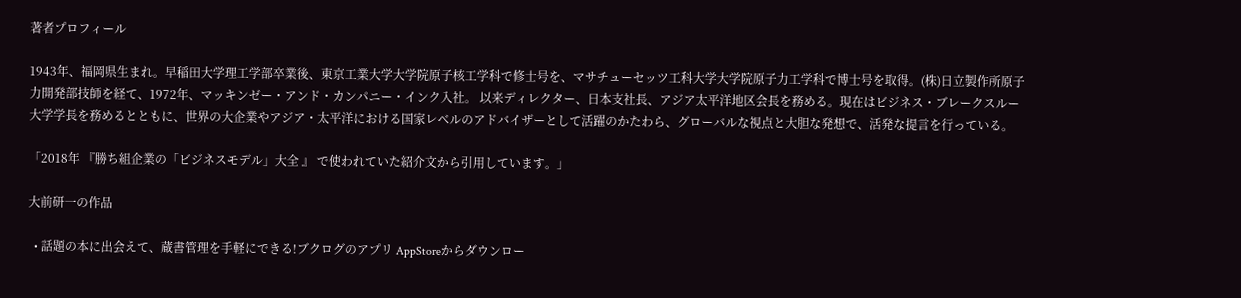著者プロフィール

1943年、福岡県生まれ。早稲田大学理工学部卒業後、東京工業大学大学院原子核工学科で修士号を、マサチューセッツ工科大学大学院原子力工学科で博士号を取得。(株)日立製作所原子力開発部技師を経て、1972年、マッキンゼー・アンド・カンパニー・インク入社。 以来ディレクター、日本支社長、アジア太平洋地区会長を務める。現在はビジネス・ブレークスルー大学学長を務めるとともに、世界の大企業やアジア・太平洋における国家レベルのアドバイザーとして活躍のかたわら、グローバルな視点と大胆な発想で、活発な提言を行っている。

「2018年 『勝ち組企業の「ビジネスモデル」大全 』 で使われていた紹介文から引用しています。」

大前研一の作品

  • 話題の本に出会えて、蔵書管理を手軽にできる!ブクログのアプリ AppStoreからダウンロー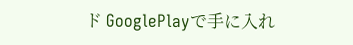ド GooglePlayで手に入れ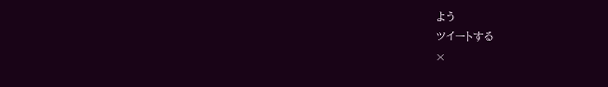よう
ツイートする
×